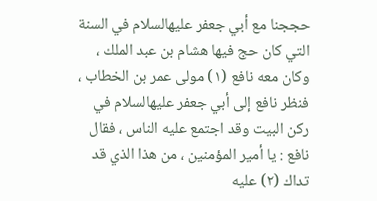حججنا مع أبي جعفر عليهالسلام في السنة التي كان حج فيها هشام بن عبد الملك ، وكان معه نافع (١) مولى عمر بن الخطاب ، فنظر نافع إلى أبي جعفر عليهالسلام في ركن البيت وقد اجتمع عليه الناس ، فقال نافع : يا أمير المؤمنين ، من هذا الذي قد تداك (٢) عليه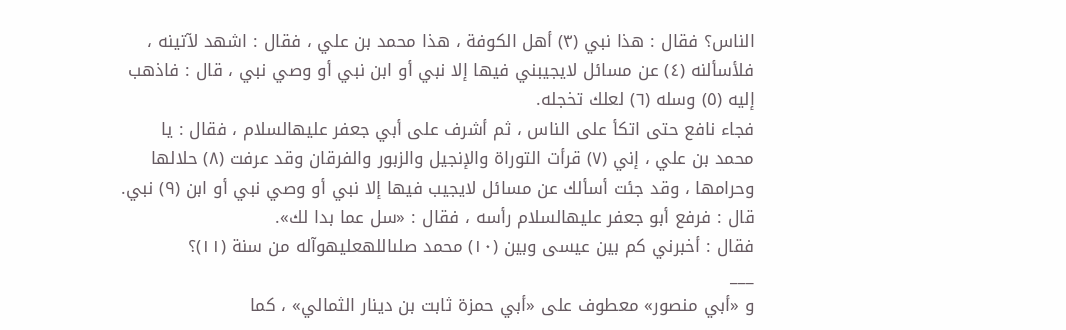الناس؟ فقال : هذا نبي (٣) أهل الكوفة ، هذا محمد بن علي ، فقال : اشهد لآتينه ، فلأسألنه (٤) عن مسائل لايجيبني فيها إلا نبي أو ابن نبي أو وصي نبي ، قال : فاذهب إليه (٥) وسله (٦) لعلك تخجله.
فجاء نافع حتى اتكأ على الناس ، ثم أشرف على أبي جعفر عليهالسلام ، فقال : يا محمد بن علي ، إني (٧) قرأت التوراة والإنجيل والزبور والفرقان وقد عرفت (٨) حلالها وحرامها ، وقد جئت أسألك عن مسائل لايجيب فيها إلا نبي أو وصي نبي أو ابن (٩) نبي.
قال : فرفع أبو جعفر عليهالسلام رأسه ، فقال : «سل عما بدا لك».
فقال : أخبرني كم بين عيسى وبين (١٠) محمد صلىاللهعليهوآله من سنة (١١)؟
___
و «أبي منصور» معطوف على «أبي حمزة ثابت بن دينار الثمالي» ، كما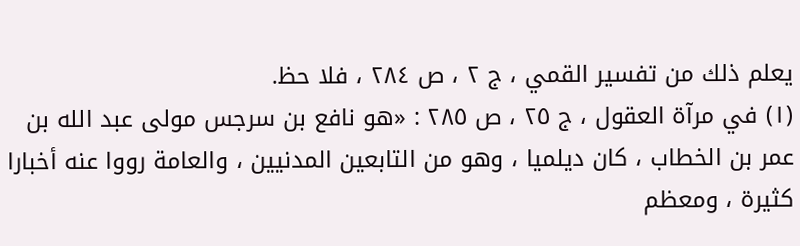يعلم ذلك من تفسير القمي ، ج ٢ ، ص ٢٨٤ ، فلا حظ.
(١) في مرآة العقول ، ج ٢٥ ، ص ٢٨٥ : «هو نافع بن سرجس مولى عبد الله بن عمر بن الخطاب ، كان ديلميا ، وهو من التابعين المدنيين ، والعامة رووا عنه أخبارا كثيرة ، ومعظم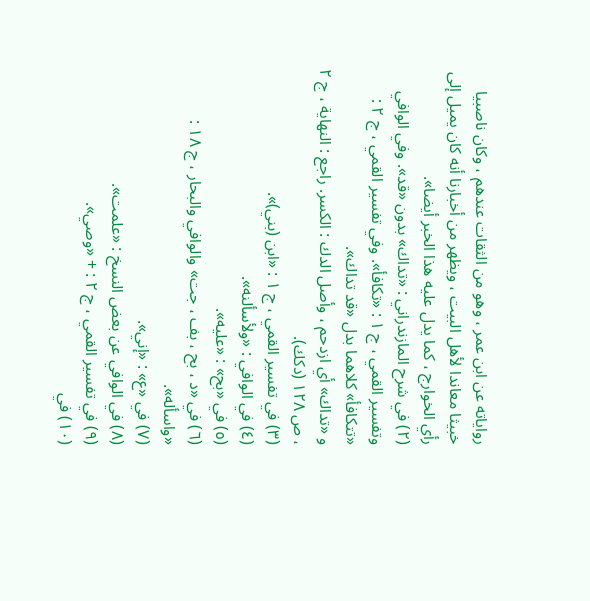رواياته عن ابن عمر ، وهو من الثقات عندهم ، وكان ناصبيا خبيثا معاندا لأهل البيت ، ويظهر من أخبارنا أنه كان يميل إلى رأي الخوارج ، كما يدل عليه هذا الخبر أيضا».
(٢) في شرح المازندراني : «تداك» بدون «قد». وفي الوافي وتفسير القمي ، ج ١ : «تكافأ». وفي تفسير القمي ، ج ٢ : «تتكافأ» كلاهما بدل «قد تداك».
و «تداك» أي ازدحم ، وأصل الدك : الكسر. راجع : النهاية ، ج ٢ ، ص ١٢٨ (دكك).
(٣) في تفسير القمي ، ج ١ : «ابن (بني)».
(٤) في الوافي : «ولأسألنه».
(٥) في «بح» : «عليه».
(٦) في «د ، بح ، بف ، جت» والوافي والبحار ، ج ١٨ : «واسأله».
(٧) في «ع» : «إني».
(٨) في الوافي عن بعض النسخ : «علمت».
(٩) في تفسير القمي ، ج ٢ : + «وصي».
(١٠) في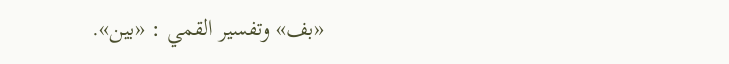«بف» وتفسير القمي : «بين».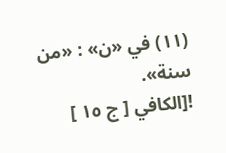(١١) في «ن» : «من سنة».
![الكافي [ ج ١٥ ]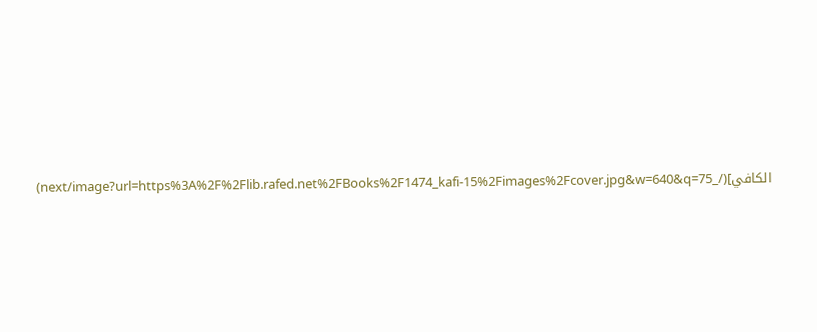الكافي](/_next/image?url=https%3A%2F%2Flib.rafed.net%2FBooks%2F1474_kafi-15%2Fimages%2Fcover.jpg&w=640&q=75)